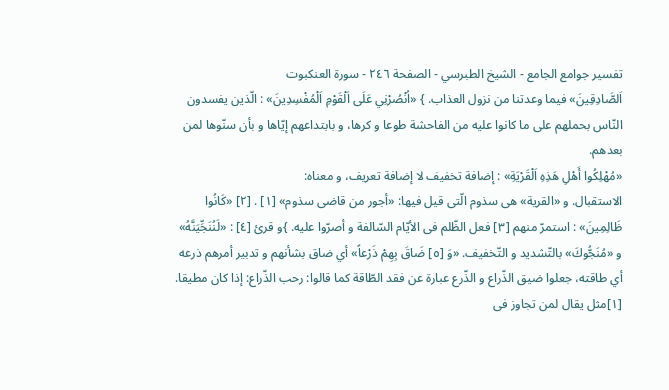تفسير جوامع الجامع - الشيخ الطبرسي - الصفحة ٢٤٦ - سورة العنكبوت
اَلصَّادِقِينَ» فيما وعدتنا من نزول العذاب. } «اُنْصُرْنِي عَلَى اَلْقَوْمِ اَلْمُفْسِدِينَ» : الّذين يفسدون النّاس بحملهم على ما كانوا عليه من الفاحشة طوعا و كرها، و بابتداعهم إيّاها و بأن سنّوها لمن بعدهم.
«مُهْلِكُوا أَهْلِ هَذِهِ اَلْقَرْيَةِ» : إضافة تخفيف لا إضافة تعريف، و معناه:
الاستقبال. و «القرية» هى سذوم الّتى قيل فيها: «أجور من قاضى سذوم» [١] . [٢] «كَانُوا ظَالِمِينَ» : استمرّ منهم [٣] فعل الظّلم فى الأيّام السّالفة و أصرّوا عليه. }و قرئ [٤] : «لَنُنَجِّيَنَّهُ» و «مُنَجُّوكَ» بالتّشديد و التّخفيف. «وَ [٥] ضَاقَ بِهِمْ ذَرْعاً» أي ضاق بشأنهم و تدبير أمرهم ذرعه أي طاقته، جعلوا ضيق الذّراع و الذّرع عبارة عن فقد الطّاقة كما قالوا: رحب الذّراع: إذا كان مطيقا.
[١]مثل يقال لمن تجاوز فى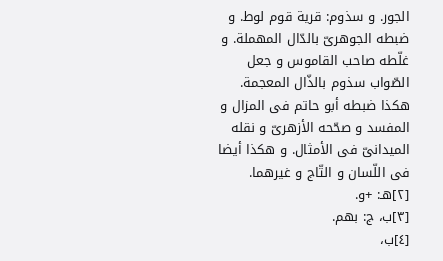الجور. و سذوم: قرية قوم لوط. و ضبطه الجوهرىّ بالدّال المهملة. و غلّطه صاحب القاموس و جعل الصّواب سذوم بالذّال المعجمة. هكذا ضبطه أبو حاتم فى المزال و المفسد و صحّحه الأزهرىّ و نقله الميدانىّ فى الأمثال. و هكذا أيضا فى اللّسان و التّاج و غيرهما.
[٢]هـ: +و.
[٣]ب، ج: بهم.
[٤]ب،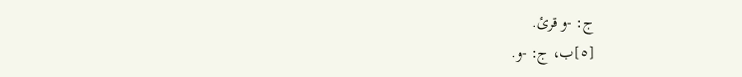ج: -و قرئ.
[٥]ب، ج: -و.